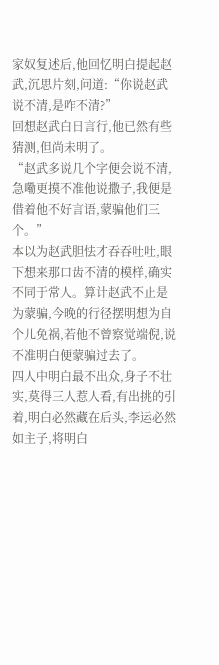家奴复述后,他回忆明白提起赵武,沉思片刻,问道:“你说赵武说不清,是咋不清?”
回想赵武白日言行,他已然有些猜测,但尚未明了。
“赵武多说几个字便会说不清,急嘞更摸不准他说撒子,我便是借着他不好言语,蒙骗他们三个。”
本以为赵武胆怯才吞吞吐吐,眼下想来那口齿不清的模样,确实不同于常人。算计赵武不止是为蒙骗,今晚的行径摆明想为自个儿免祸,若他不曾察觉端倪,说不准明白便蒙骗过去了。
四人中明白最不出众,身子不壮实,莫得三人惹人看,有出挑的引着,明白必然藏在后头,李运必然如主子,将明白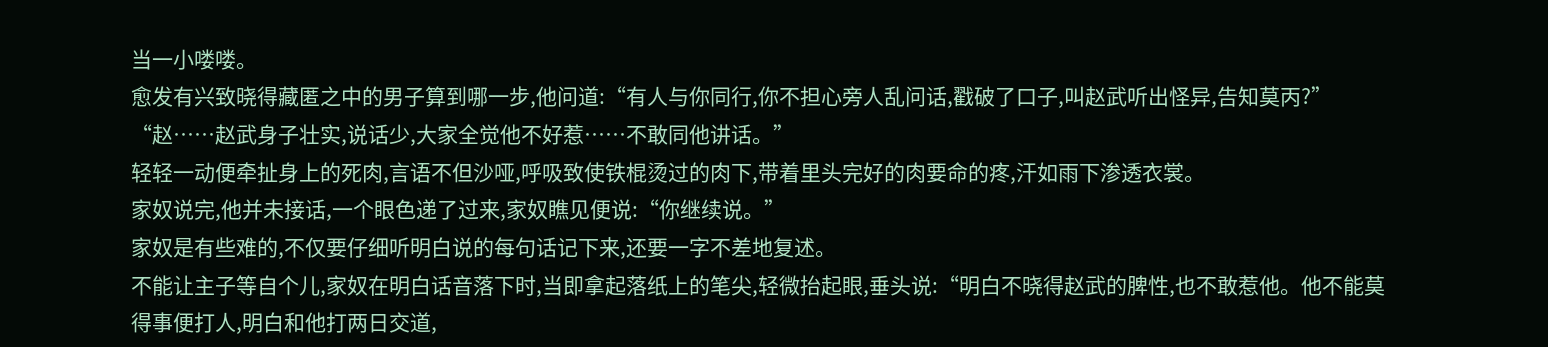当一小喽喽。
愈发有兴致晓得藏匿之中的男子算到哪一步,他问道:“有人与你同行,你不担心旁人乱问话,戳破了口子,叫赵武听出怪异,告知莫丙?”
“赵……赵武身子壮实,说话少,大家全觉他不好惹……不敢同他讲话。”
轻轻一动便牵扯身上的死肉,言语不但沙哑,呼吸致使铁棍烫过的肉下,带着里头完好的肉要命的疼,汗如雨下渗透衣裳。
家奴说完,他并未接话,一个眼色递了过来,家奴瞧见便说:“你继续说。”
家奴是有些难的,不仅要仔细听明白说的每句话记下来,还要一字不差地复述。
不能让主子等自个儿,家奴在明白话音落下时,当即拿起落纸上的笔尖,轻微抬起眼,垂头说:“明白不晓得赵武的脾性,也不敢惹他。他不能莫得事便打人,明白和他打两日交道,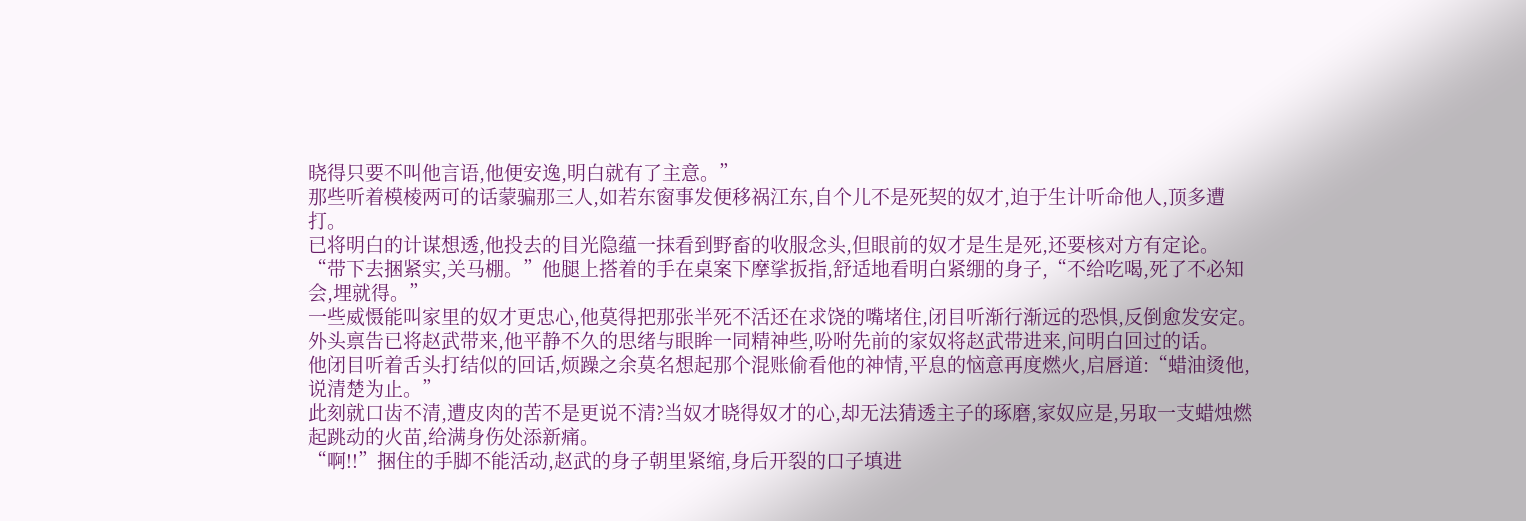晓得只要不叫他言语,他便安逸,明白就有了主意。”
那些听着模棱两可的话蒙骗那三人,如若东窗事发便移祸江东,自个儿不是死契的奴才,迫于生计听命他人,顶多遭打。
已将明白的计谋想透,他投去的目光隐蕴一抹看到野畜的收服念头,但眼前的奴才是生是死,还要核对方有定论。
“带下去捆紧实,关马棚。”他腿上搭着的手在桌案下摩挲扳指,舒适地看明白紧绷的身子,“不给吃喝,死了不必知会,埋就得。”
一些威慑能叫家里的奴才更忠心,他莫得把那张半死不活还在求饶的嘴堵住,闭目听渐行渐远的恐惧,反倒愈发安定。
外头禀告已将赵武带来,他平静不久的思绪与眼眸一同精神些,吩咐先前的家奴将赵武带进来,问明白回过的话。
他闭目听着舌头打结似的回话,烦躁之余莫名想起那个混账偷看他的神情,平息的恼意再度燃火,启唇道:“蜡油烫他,说清楚为止。”
此刻就口齿不清,遭皮肉的苦不是更说不清?当奴才晓得奴才的心,却无法猜透主子的琢磨,家奴应是,另取一支蜡烛燃起跳动的火苗,给满身伤处添新痛。
“啊!!”捆住的手脚不能活动,赵武的身子朝里紧缩,身后开裂的口子填进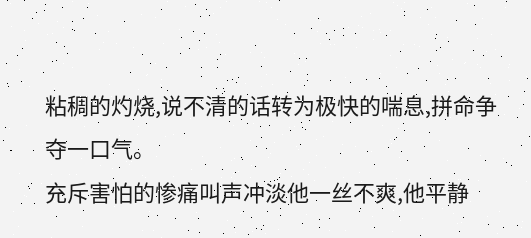粘稠的灼烧,说不清的话转为极快的喘息,拼命争夺一口气。
充斥害怕的惨痛叫声冲淡他一丝不爽,他平静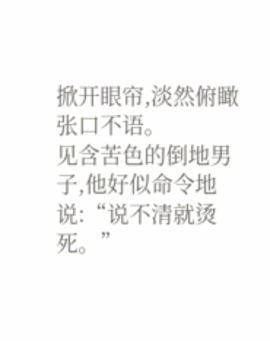掀开眼帘,淡然俯瞰张口不语。
见含苦色的倒地男子,他好似命令地说:“说不清就烫死。”